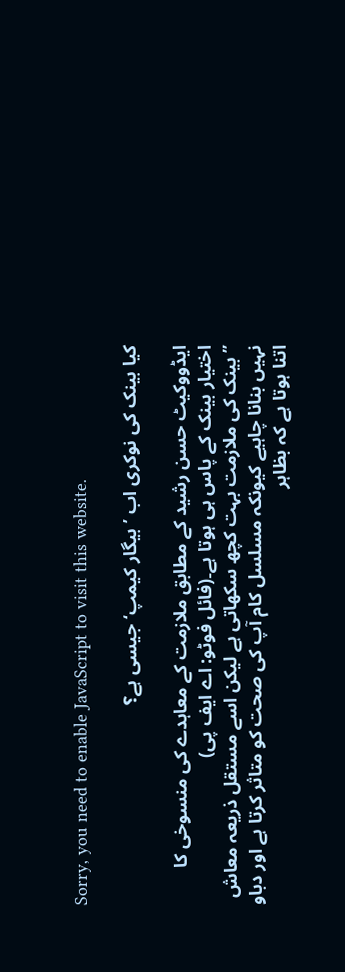Sorry, you need to enable JavaScript to visit this website.

کیا بینک کی نوکری اب ’بیگار کیمپ‘ جیسی ہے؟

ایڈووکیٹ حسن رشید کے مطابق ملازمت کے معاہدے کی منسوخی کا اختیار بینک کے پاس ہی ہوتا ہے۔(فائل فوٹو: اے ایف پی)
’’بینک کی ملازمت بہت کچھ سکھاتی ہے لیکن اسے مستقل ذریعہ معاش نہیں بنانا چاہیے کیونکہ مسلسل کام آپ کی صحت کو متاثر کرتا ہے اور دباو اتنا ہوتا ہے کہ بظاہر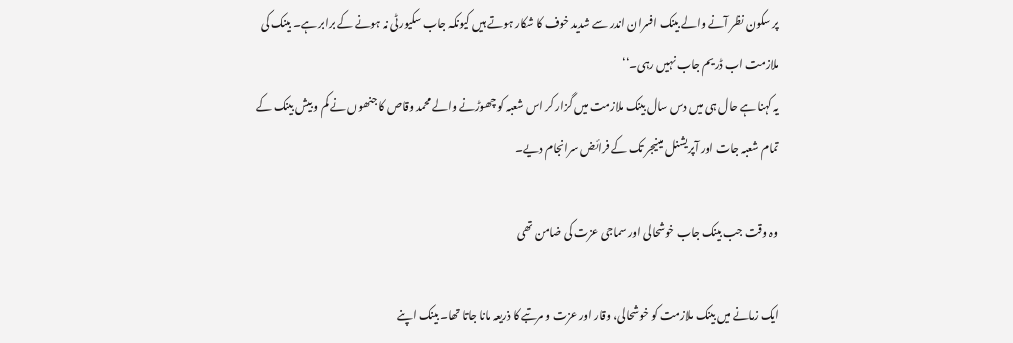پر سکون نظر آنے والے بینک افسران اندر سے شدید خوف کا شکار ہوتے ہیں کیونکہ جاب سکیورٹی نہ ہونے کے برابر ہے۔ بینک کی ملازمت اب ڈریم جاب نہیں رہی۔‘‘
یہ کہنا ہے حال ہی میں دس سال بینک ملازمت میں گزار کر اس شعبہ کو چھوڑنے والے محمد وقاص کا جنھوں نے کم و بیش بینک کے تمام شعبہ جات اور آپریشنل مینیجر تک کے فرائض سرانجام دیے۔

وہ وقت جب بینک جاب خوشحالی اور سماجی عزت کی ضامن تھی

ایک زمانے میں بینک ملازمت کو خوشحالی، وقار اور عزت و مرتبے کا ذریعہ مانا جاتا تھا۔ بینک اپنے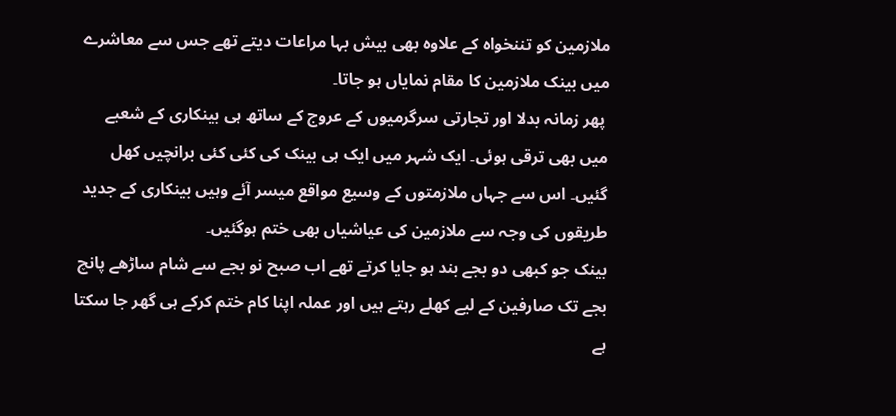ملازمین کو تننخواہ کے علاوہ بھی بیش بہا مراعات دیتے تھے جس سے معاشرے میں بینک ملازمین کا مقام نمایاں ہو جاتا۔
 پھر زمانہ بدلا اور تجارتی سرگرمیوں کے عروج کے ساتھ ہی بینکاری کے شعبے میں بھی ترقی ہوئی۔ ایک شہر میں ایک ہی بینک کی کئی کئی برانچیں کھل گئیں۔ اس سے جہاں ملازمتوں کے وسیع مواقع میسر آئے وہیں بینکاری کے جدید طریقوں کی وجہ سے ملازمین کی عیاشیاں بھی ختم ہوگئیں۔
بینک جو کبھی دو بجے بند ہو جایا کرتے تھے اب صبح نو بجے سے شام ساڑھے پانچ بجے تک صارفین کے لیے کھلے رہتے ہیں اور عملہ اپنا کام ختم کرکے ہی گھر جا سکتا ہے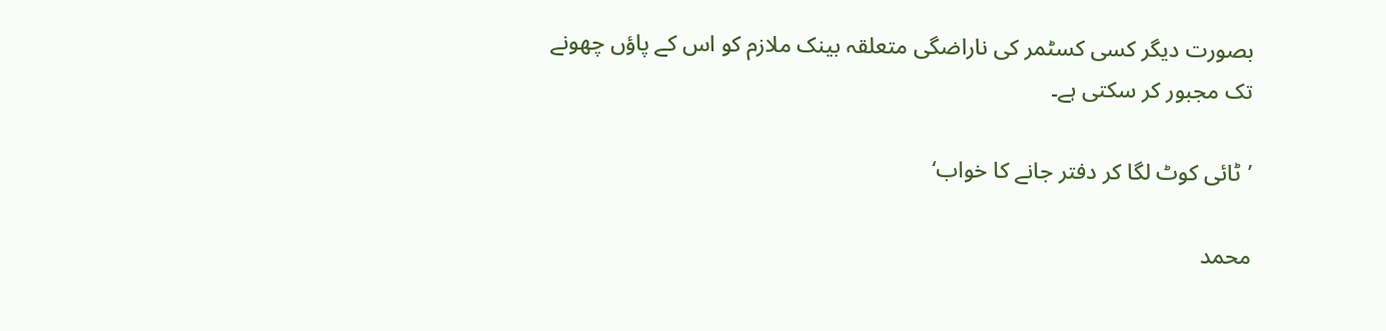بصورت دیگر کسی کسٹمر کی ناراضگی متعلقہ بینک ملازم کو اس کے پاؤں چھونے تک مجبور کر سکتی ہے۔

’ٹائی کوٹ لگا کر دفتر جانے کا خواب‘

محمد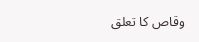وقاص کا تعلق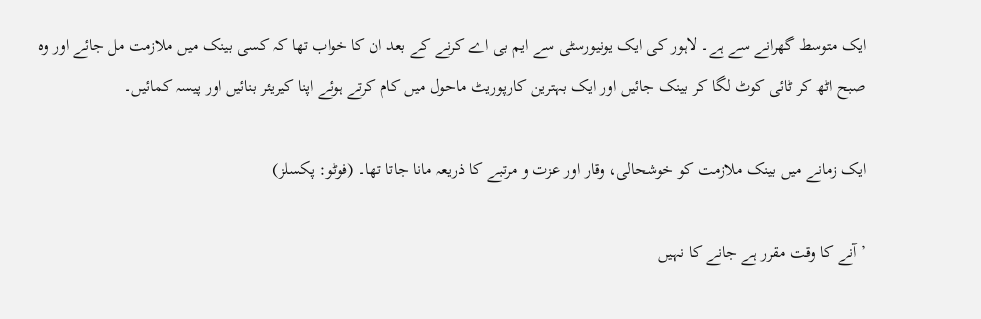ایک متوسط گھرانے سے ہے۔ لاہور کی ایک یونیورسٹی سے ایم بی اے کرنے کے بعد ان کا خواب تھا کہ کسی بینک میں ملازمت مل جائے اور وہ صبح اٹھ کر ٹائی کوٹ لگا کر بینک جائیں اور ایک بہترین کارپوریٹ ماحول میں کام کرتے ہوئے اپنا کیریئر بنائیں اور پیسہ کمائیں۔

ایک زمانے میں بینک ملازمت کو خوشحالی، وقار اور عزت و مرتبے کا ذریعہ مانا جاتا تھا۔ (فوٹو: پکسلز)

’آنے کا وقت مقرر ہے جانے کا نہیں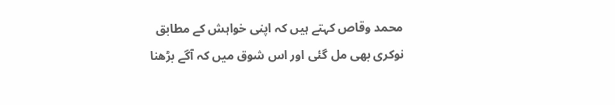محمد وقاص کہتے ہیں کہ اپنی خواہش کے مطابق نوکری بھی مل گئی اور اس شوق میں کہ آگے بڑھنا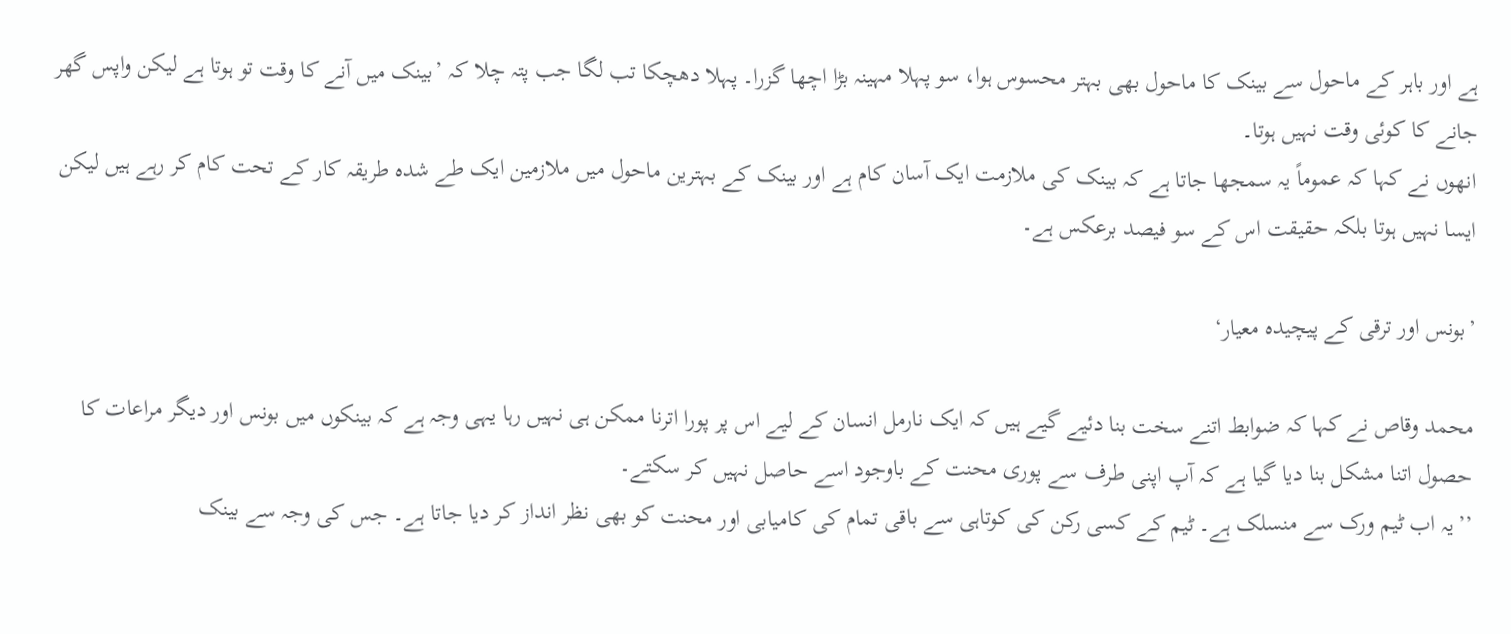ہے اور باہر کے ماحول سے بینک کا ماحول بھی بہتر محسوس ہوا، سو پہلا مہینہ بڑا اچھا گزرا۔ پہلا دھچکا تب لگا جب پتہ چلا کہ ’بینک میں آنے کا وقت تو ہوتا ہے لیکن واپس گھر جانے کا کوئی وقت نہیں ہوتا۔
انھوں نے کہا کہ عموماً یہ سمجھا جاتا ہے کہ بینک کی ملازمت ایک آسان کام ہے اور بینک کے بہترین ماحول میں ملازمین ایک طے شدہ طریقہ کار کے تحت کام کر رہے ہیں لیکن ایسا نہیں ہوتا بلکہ حقیقت اس کے سو فیصد برعکس ہے۔

’بونس اور ترقی کے پیچیدہ معیار‘

محمد وقاص نے کہا کہ ضوابط اتنے سخت بنا دئیے گیے ہیں کہ ایک نارمل انسان کے لیے اس پر پورا اترنا ممکن ہی نہیں رہا یہی وجہ ہے کہ بینکوں میں بونس اور دیگر مراعات کا حصول اتنا مشکل بنا دیا گیا ہے کہ آپ اپنی طرف سے پوری محنت کے باوجود اسے حاصل نہیں کر سکتے۔
’’یہ اب ٹیم ورک سے منسلک ہے۔ ٹیم کے کسی رکن کی کوتاہی سے باقی تمام کی کامیابی اور محنت کو بھی نظر انداز کر دیا جاتا ہے۔ جس کی وجہ سے بینک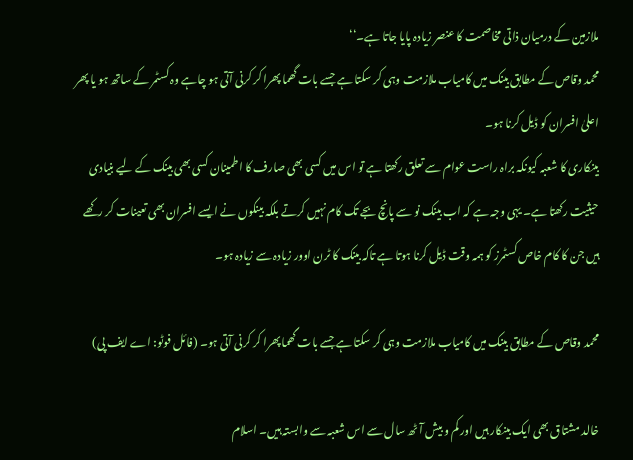ملازمین کے درمیان ذاتی مخاصمت کا عنصر زیادہ پایا جاتا ہے۔‘‘
محمد وقاص کے مطابق بینک میں کامیاب ملازمت وہی کر سکتا ہے جسے بات گھما پھرا کر کرنی آتی ہو چاہے وہ کسٹمر کے ساتھ ہو یا پھر اعلیٰ افسران کو ڈیل کرنا ہو۔
بینکاری کا شعبہ کیونکہ براہ راست عوام سے تعلق رکھتا ہے تو اس میں کسی بھی صارف کا اطمینان کسی بھی بینک کے لیے بنیادی حیثیت رکھتا ہے۔ یہی وجہ ہے کہ اب بینک نو سے پانچ بجے تک کام نہیں کرتے بلکہ بینکوں نے ایسے افسران بھی تعینات کر رکھے ہیں جن کا کام خاص کسٹمرز کو ہمہ وقت ڈیل کرنا ہوتا ہے تاکہ بینک کا ٹرن اوور زیادہ سے زیادہ ہو۔

محمد وقاص کے مطابق بینک میں کامیاب ملازمت وہی کر سکتا ہے جسے بات گھما پھرا کر کرنی آتی ہو۔ (فائل فوٹو: اے ایف پی)

خالد مشتاق بھی ایک بینکار ہیں اور کم و بیش آٹھ سال سے اس شعبہ سے وابستہ ہیں۔ اسلام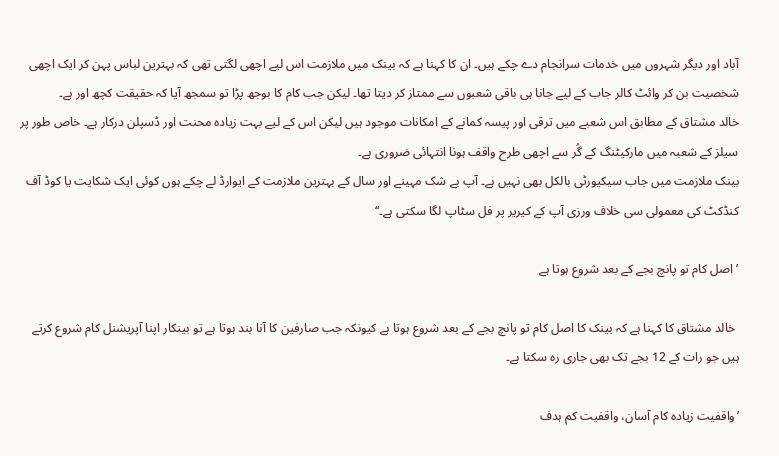آباد اور دیگر شہروں میں خدمات سرانجام دے چکے ہیں۔ ان کا کہنا ہے کہ بینک میں ملازمت اس لیے اچھی لگتی تھی کہ بہترین لباس پہن کر ایک اچھی شخصیت بن کر وائٹ کالر جاب کے لیے جانا ہی باقی شعبوں سے ممتاز کر دیتا تھا۔ لیکن جب کام کا بوجھ پڑا تو سمجھ آیا کہ حقیقت کچھ اور ہے۔
خالد مشتاق کے مطابق اس شعبے میں ترقی اور پیسہ کمانے کے امکانات موجود ہیں لیکن اس کے لیے بہت زیادہ محنت اور ڈسپلن درکار ہے۔ خاص طور پر سیلز کے شعبہ میں مارکیٹنگ کے گُر سے اچھی طرح واقف ہونا انتہائی ضروری ہے۔
بینک ملازمت میں جاب سیکیورٹی بالکل بھی نہیں ہے۔ آپ بے شک مہینے اور سال کے بہترین ملازمت کے ایوارڈ لے چکے ہوں کوئی ایک شکایت یا کوڈ آف کنڈکٹ کی معمولی سی خلاف ورزی آپ کے کیریر پر فل سٹاپ لگا سکتی ہے۔‘‘

’اصل کام تو پانچ بجے کے بعد شروع ہوتا ہے

 خالد مشتاق کا کہنا ہے کہ بینک کا اصل کام تو پانچ بجے کے بعد شروع ہوتا ہے کیونکہ جب صارفین کا آنا بند ہوتا ہے تو بینکار اپنا آپریشنل کام شروع کرتے ہیں جو رات کے 12 بجے تک بھی جاری رہ سکتا ہے۔

’واقفیت زیادہ کام آسان، واقفیت کم ہدف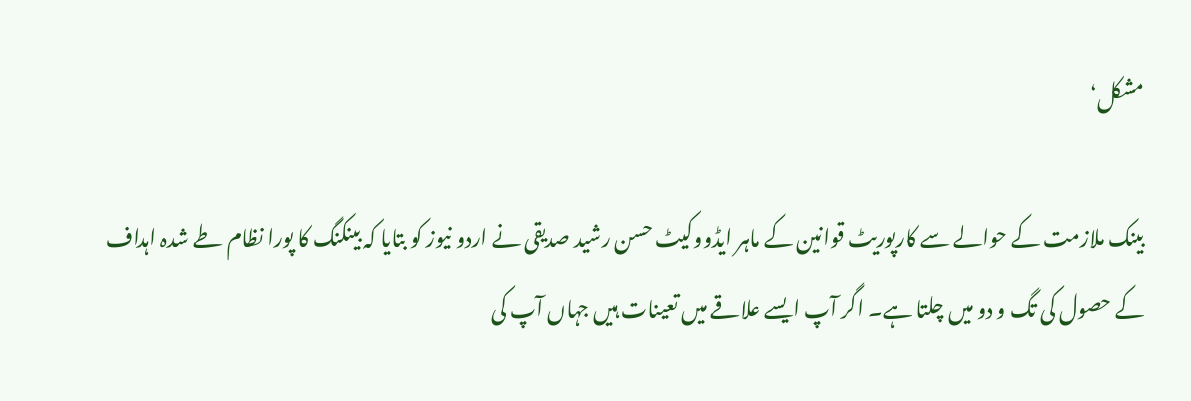مشکل‘

بینک ملازمت کے حوالے سے کارپوریٹ قوانین کے ماہر ایڈووکیٹ حسن رشید صدیقی نے اردو نیوز کو بتایا کہ بینکنگ کا پورا نظام طے شدہ اہداف کے حصول کی تگ و دو میں چلتا ہے۔ اگر آپ ایسے علاقے میں تعینات ہیں جہاں آپ کی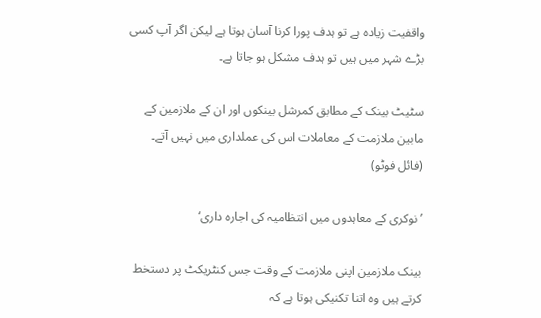واقفیت زیادہ ہے تو ہدف پورا کرنا آسان ہوتا ہے لیکن اگر آپ کسی بڑے شہر میں ہیں تو ہدف مشکل ہو جاتا ہے۔

سٹیٹ بینک کے مطابق کمرشل بینکوں اور ان کے ملازمین کے مابین ملازمت کے معاملات اس کی عملداری میں نہیں آتے۔ (فائل فوٹو)

’نوکری کے معاہدوں میں انتظامیہ کی اجارہ داری‘

بینک ملازمین اپنی ملازمت کے وقت جس کنٹریکٹ پر دستخط کرتے ہیں وہ اتنا تکنیکی ہوتا ہے کہ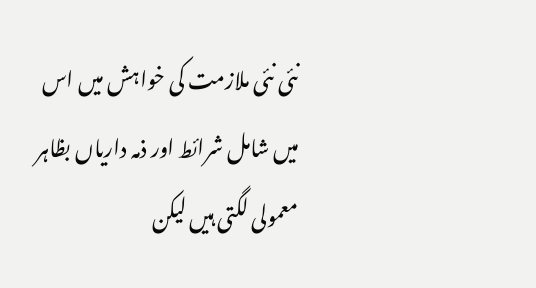نئی نئی ملازمت کی خواہش میں اس میں شامل شرائط اور ذمہ داریاں بظاہر معمولی لگتی ہیں لیکن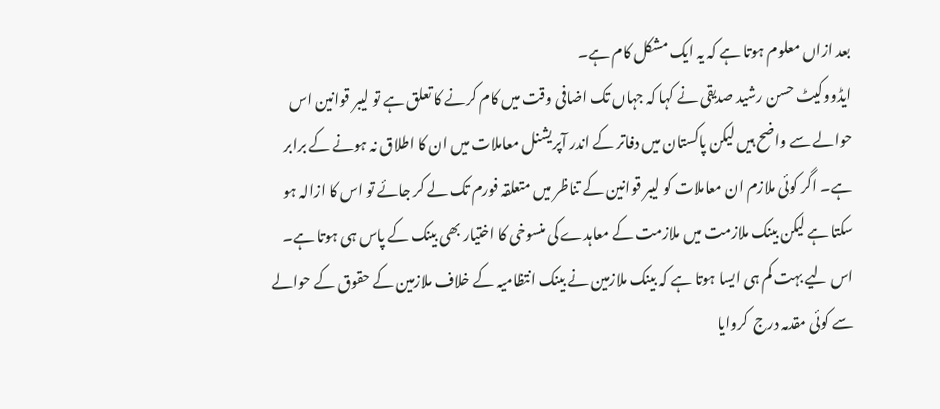بعد ازاں معلوم ہوتا ہے کہ یہ ایک مشکل کام ہے۔
ایڈووکیٹ حسن رشید صدیقی نے کہا کہ جہاں تک اضافی وقت میں کام کرنے کا تعلق ہے تو لیبر قوانین اس حوالے سے واضح ہیں لیکن پاکستان میں دفاتر کے اندر آپریشنل معاملات میں ان کا اطلاق نہ ہونے کے برابر ہے۔ اگر کوئی ملازم ان معاملات کو لیبر قوانین کے تناظر میں متعلقہ فورم تک لے کر جائے تو اس کا ازالہ ہو سکتا ہے لیکن بینک ملازمت میں ملازمت کے معاہدے کی منسوخی کا اختیار بھی بینک کے پاس ہی ہوتا ہے۔ اس لیے بہت کم ہی ایسا ہوتا ہے کہ بینک ملازمین نے بینک انتظامیہ کے خلاف ملازمین کے حقوق کے حوالے سے کوئی مقدمہ درج  کروایا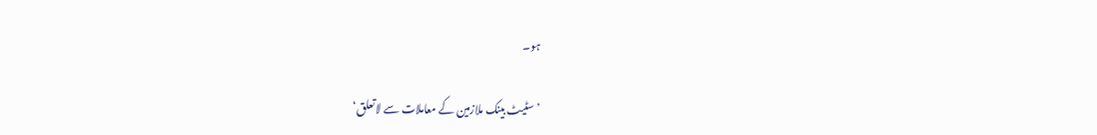ہو۔

’سٹیٹ بینک ملازمین کے معاملات سے لاتعلق‘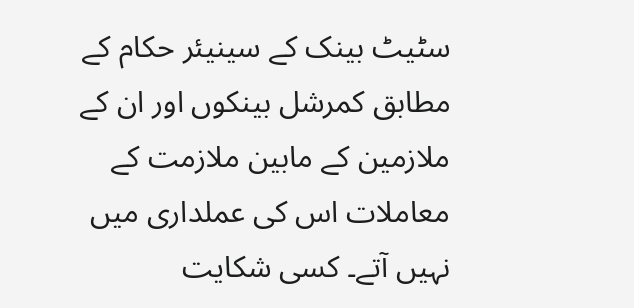سٹیٹ بینک کے سینیئر حکام کے مطابق کمرشل بینکوں اور ان کے ملازمین کے مابین ملازمت کے معاملات اس کی عملداری میں نہیں آتے۔ کسی شکایت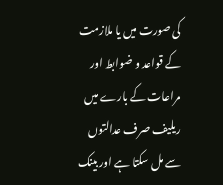کی صورت میں یا ملازمت کے قواعد و ضوابط اور مراعات کے بارے میں ریلیف صرف عدالتوں سے مل سکتا ہے اور بینک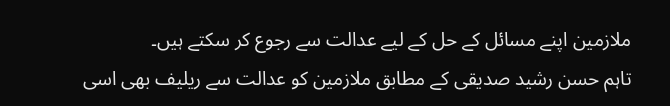ملازمین اپنے مسائل کے حل کے لیے عدالت سے رجوع کر سکتے ہیں۔
تاہم حسن رشید صدیقی کے مطابق ملازمین کو عدالت سے ریلیف بھی اسی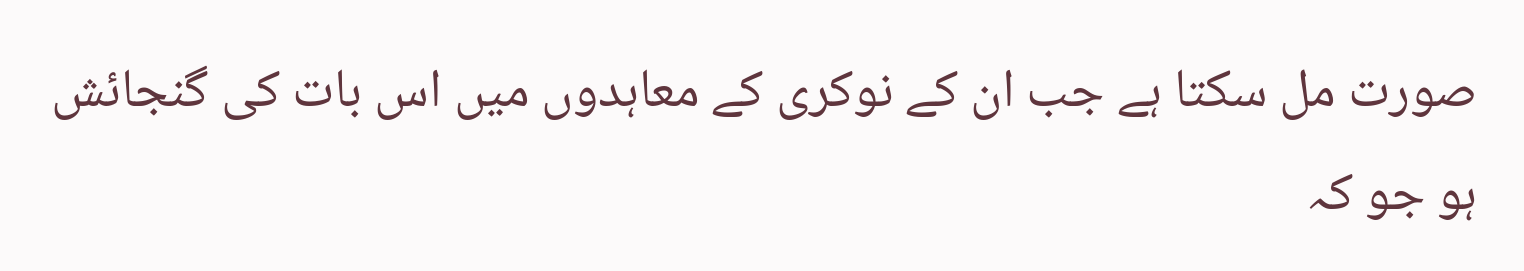صورت مل سکتا ہے جب ان کے نوکری کے معاہدوں میں اس بات کی گنجائش ہو جو کہ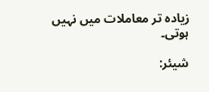زیادہ تر معاملات میں نہیں ہوتی۔

شیئر: